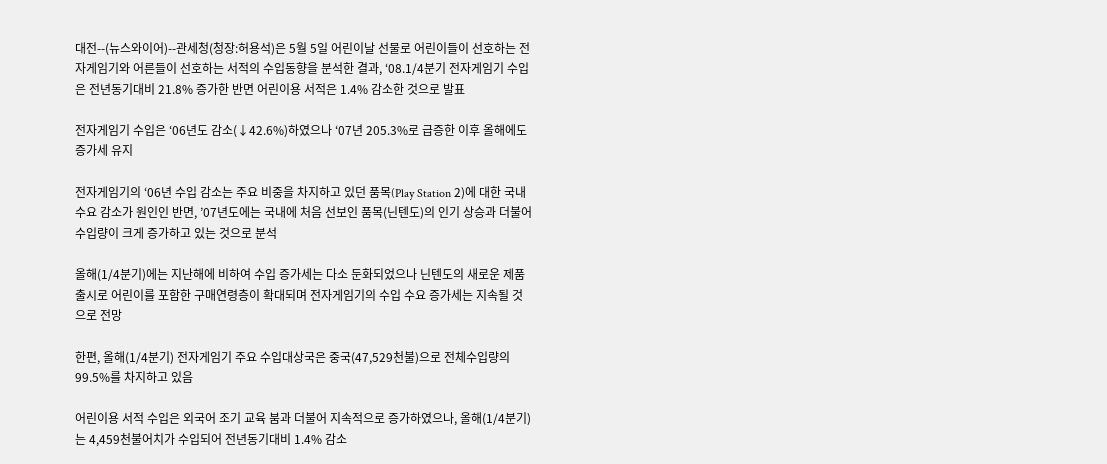대전--(뉴스와이어)--관세청(청장:허용석)은 5월 5일 어린이날 선물로 어린이들이 선호하는 전자게임기와 어른들이 선호하는 서적의 수입동향을 분석한 결과, ‘08.1/4분기 전자게임기 수입은 전년동기대비 21.8% 증가한 반면 어린이용 서적은 1.4% 감소한 것으로 발표

전자게임기 수입은 ‘06년도 감소(↓42.6%)하였으나 ‘07년 205.3%로 급증한 이후 올해에도 증가세 유지

전자게임기의 ‘06년 수입 감소는 주요 비중을 차지하고 있던 품목(Play Station 2)에 대한 국내수요 감소가 원인인 반면, ’07년도에는 국내에 처음 선보인 품목(닌텐도)의 인기 상승과 더불어 수입량이 크게 증가하고 있는 것으로 분석

올해(1/4분기)에는 지난해에 비하여 수입 증가세는 다소 둔화되었으나 닌텐도의 새로운 제품 출시로 어린이를 포함한 구매연령층이 확대되며 전자게임기의 수입 수요 증가세는 지속될 것으로 전망

한편, 올해(1/4분기) 전자게임기 주요 수입대상국은 중국(47,529천불)으로 전체수입량의 99.5%를 차지하고 있음

어린이용 서적 수입은 외국어 조기 교육 붐과 더불어 지속적으로 증가하였으나, 올해(1/4분기)는 4,459천불어치가 수입되어 전년동기대비 1.4% 감소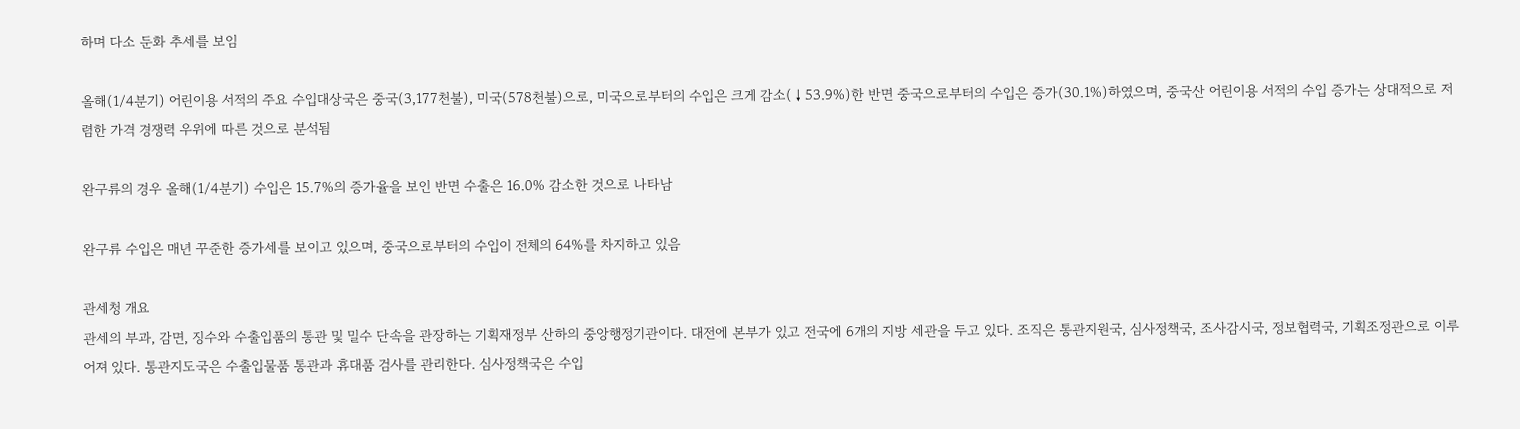하며 다소 둔화 추세를 보임

올해(1/4분기) 어린이용 서적의 주요 수입대상국은 중국(3,177천불), 미국(578천불)으로, 미국으로부터의 수입은 크게 감소(↓53.9%)한 반면 중국으로부터의 수입은 증가(30.1%)하였으며, 중국산 어린이용 서적의 수입 증가는 상대적으로 저렴한 가격 경쟁력 우위에 따른 것으로 분석됨

완구류의 경우 올해(1/4분기) 수입은 15.7%의 증가율을 보인 반면 수출은 16.0% 감소한 것으로 나타남

완구류 수입은 매년 꾸준한 증가세를 보이고 있으며, 중국으로부터의 수입이 전체의 64%를 차지하고 있음

관세청 개요
관세의 부과, 감면, 징수와 수출입품의 통관 및 밀수 단속을 관장하는 기획재정부 산하의 중앙행정기관이다. 대전에 본부가 있고 전국에 6개의 지방 세관을 두고 있다. 조직은 통관지원국, 심사정책국, 조사감시국, 정보협력국, 기획조정관으로 이루어져 있다. 통관지도국은 수출입물품 통관과 휴대품 검사를 관리한다. 심사정책국은 수입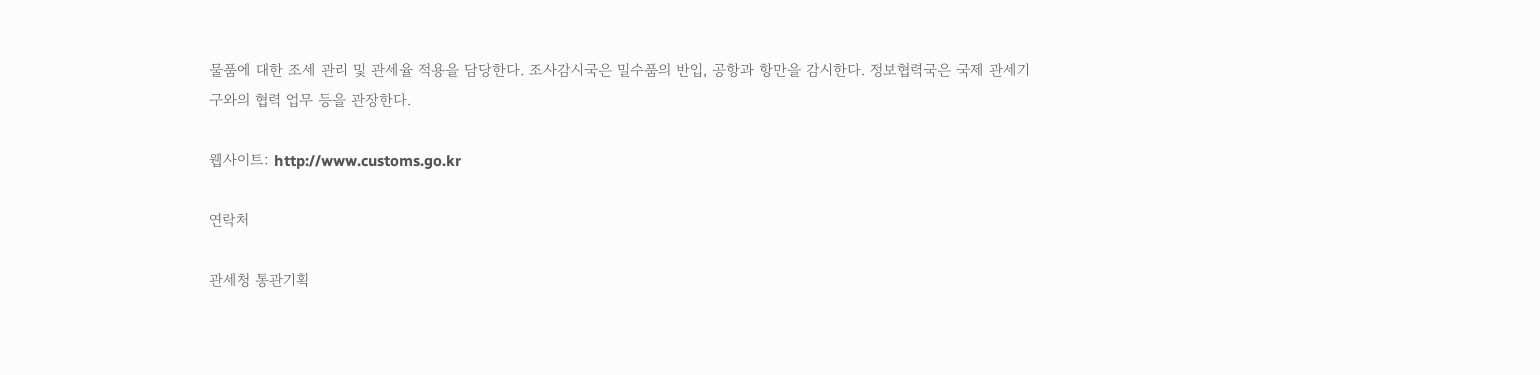물품에 대한 조세 관리 및 관세율 적용을 담당한다. 조사감시국은 밀수품의 반입, 공항과 항만을 감시한다. 정보협력국은 국제 관세기구와의 협력 업무 등을 관장한다.

웹사이트: http://www.customs.go.kr

연락처

관세청 통관기획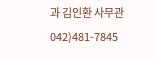과 김인환 사무관 042)481-7845